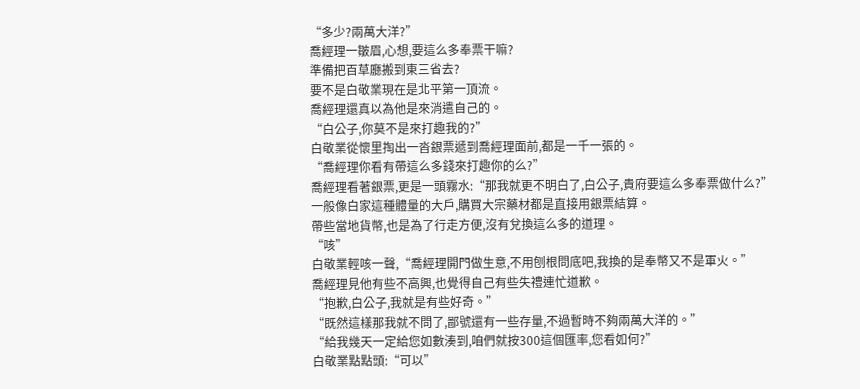“多少?兩萬大洋?”
喬經理一皺眉,心想,要這么多奉票干嘛?
準備把百草廳搬到東三省去?
要不是白敬業現在是北平第一頂流。
喬經理還真以為他是來消遣自己的。
“白公子,你莫不是來打趣我的?”
白敬業從懷里掏出一沓銀票遞到喬經理面前,都是一千一張的。
“喬經理你看有帶這么多錢來打趣你的么?”
喬經理看著銀票,更是一頭霧水:“那我就更不明白了,白公子,貴府要這么多奉票做什么?”
一般像白家這種體量的大戶,購買大宗藥材都是直接用銀票結算。
帶些當地貨幣,也是為了行走方便,沒有兌換這么多的道理。
“咳”
白敬業輕咳一聲,“喬經理開門做生意,不用刨根問底吧,我換的是奉幣又不是軍火。”
喬經理見他有些不高興,也覺得自己有些失禮連忙道歉。
“抱歉,白公子,我就是有些好奇。”
“既然這樣那我就不問了,鄙號還有一些存量,不過暫時不夠兩萬大洋的。”
“給我幾天一定給您如數湊到,咱們就按300這個匯率,您看如何?”
白敬業點點頭:“可以”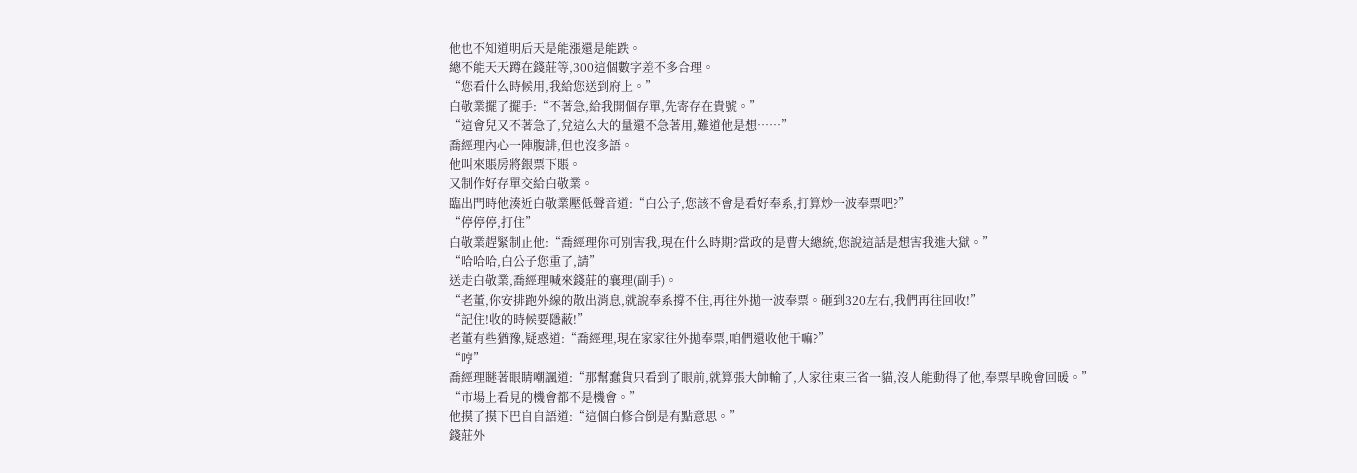他也不知道明后天是能漲還是能跌。
總不能天天蹲在錢莊等,300這個數字差不多合理。
“您看什么時候用,我給您送到府上。”
白敬業擺了擺手:“不著急,給我開個存單,先寄存在貴號。”
“這會兒又不著急了,兌這么大的量還不急著用,難道他是想……”
喬經理內心一陣腹誹,但也沒多語。
他叫來賬房將銀票下賬。
又制作好存單交給白敬業。
臨出門時他湊近白敬業壓低聲音道:“白公子,您該不會是看好奉系,打算炒一波奉票吧?”
“停停停,打住”
白敬業趕緊制止他:“喬經理你可別害我,現在什么時期?當政的是曹大總統,您說這話是想害我進大獄。”
“哈哈哈,白公子您重了,請”
送走白敬業,喬經理喊來錢莊的襄理(副手)。
“老董,你安排跑外線的散出消息,就說奉系撐不住,再往外拋一波奉票。砸到320左右,我們再往回收!”
“記住!收的時候要隱蔽!”
老董有些猶豫,疑惑道:“喬經理,現在家家往外拋奉票,咱們還收他干嘛?”
“哼”
喬經理瞇著眼睛嘲諷道:“那幫蠢貨只看到了眼前,就算張大帥輸了,人家往東三省一貓,沒人能動得了他,奉票早晚會回暖。”
“市場上看見的機會都不是機會。”
他摸了摸下巴自自語道:“這個白修合倒是有點意思。”
錢莊外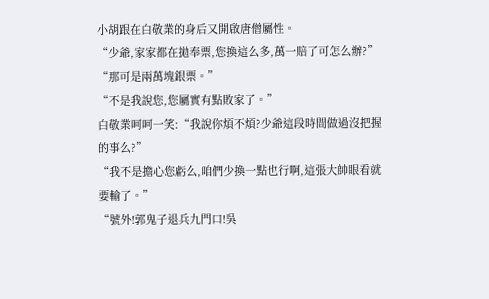小胡跟在白敬業的身后又開啟唐僧屬性。
“少爺,家家都在拋奉票,您換這么多,萬一賠了可怎么辦?”
“那可是兩萬塊銀票。”
“不是我說您,您屬實有點敗家了。”
白敬業呵呵一笑:“我說你煩不煩?少爺這段時間做過沒把握的事么?”
“我不是擔心您虧么,咱們少換一點也行啊,這張大帥眼看就要輸了。”
“號外!郭鬼子退兵九門口!吳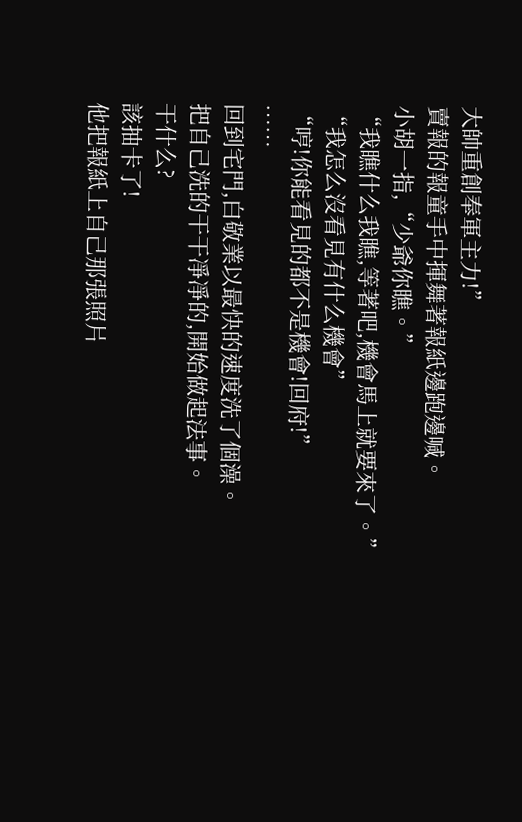大帥重創奉軍主力!”
賣報的報童手中揮舞著報紙邊跑邊喊。
小胡一指,“少爺你瞧。”
“我瞧什么我瞧,等著吧,機會馬上就要來了。”
“我怎么沒看見有什么機會”
“哼!你能看見的都不是機會!回府!”
……
回到宅門,白敬業以最快的速度洗了個澡。
把自己洗的干干凈凈的,開始做起法事。
干什么?
該抽卡了!
他把報紙上自己那張照片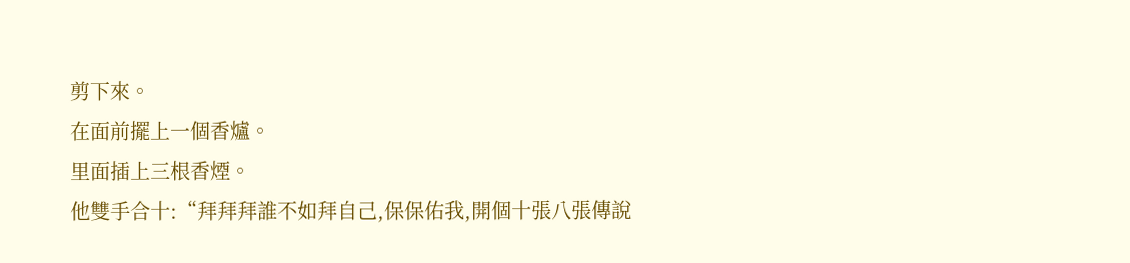剪下來。
在面前擺上一個香爐。
里面插上三根香煙。
他雙手合十:“拜拜拜誰不如拜自己,保保佑我,開個十張八張傳說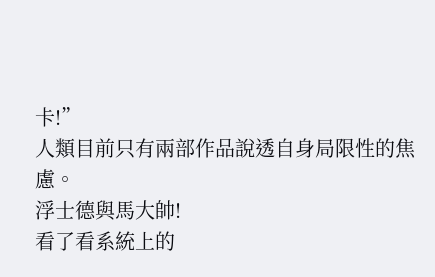卡!”
人類目前只有兩部作品說透自身局限性的焦慮。
浮士德與馬大帥!
看了看系統上的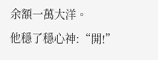余額一萬大洋。
他穩了穩心神:“開!”